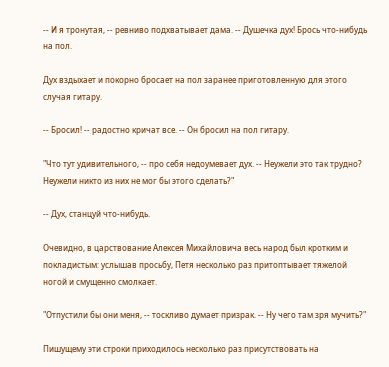-- И я тронутая, -- ревниво подхватывает дама. -- Душечка дух! Брось что-нибудь на пол.

Дух вздыхает и покорно бросает на пол заранее приготовленную для этого случая гитару.

-- Бросил! -- радостно кричат все. -- Он бросил на пол гитару.

"Что тут удивительного, -- про себя недоумевает дух. -- Неужели это так трудно? Неужели никто из них не мог бы этого сделать?"

-- Дух, станцуй что-нибудь.

Очевидно, в царствование Алексея Михайловича весь народ был кротким и покладистым: услышав просьбу, Петя несколько раз притоптывает тяжелой ногой и смущенно смолкает.

"Отпустили бы они меня, -- тоскливо думает призрак. -- Ну чего там зря мучить?"

Пишущему эти строки приходилось несколько раз присутствовать на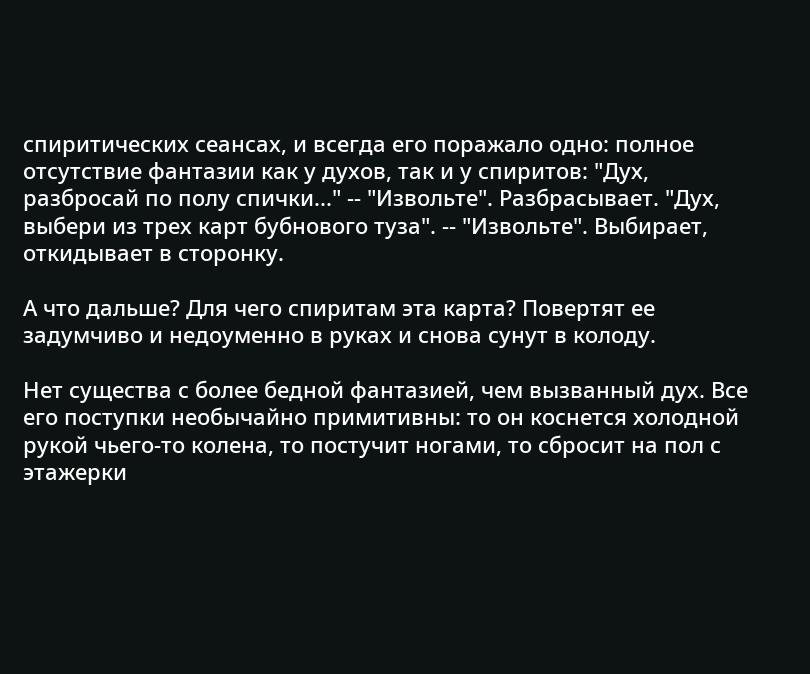спиритических сеансах, и всегда его поражало одно: полное отсутствие фантазии как у духов, так и у спиритов: "Дух, разбросай по полу спички..." -- "Извольте". Разбрасывает. "Дух, выбери из трех карт бубнового туза". -- "Извольте". Выбирает, откидывает в сторонку.

А что дальше? Для чего спиритам эта карта? Повертят ее задумчиво и недоуменно в руках и снова сунут в колоду.

Нет существа с более бедной фантазией, чем вызванный дух. Все его поступки необычайно примитивны: то он коснется холодной рукой чьего-то колена, то постучит ногами, то сбросит на пол с этажерки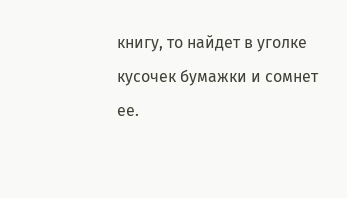книгу, то найдет в уголке кусочек бумажки и сомнет ее.